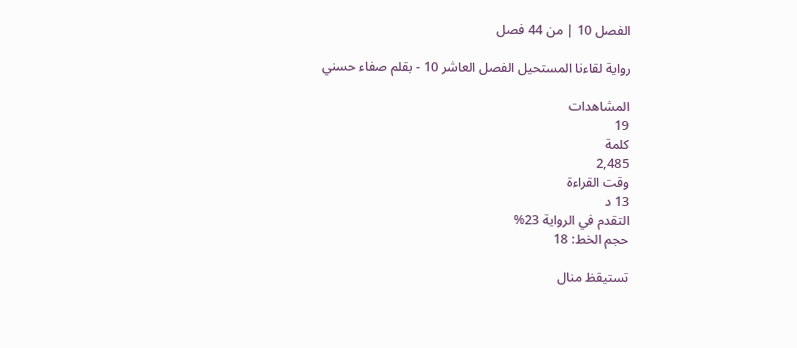الفصل 10 | من 44 فصل

رواية لقاءنا المستحيل الفصل العاشر 10 - بقلم صفاء حسني

المشاهدات
19
كلمة
2,485
وقت القراءة
13 د
التقدم في الرواية 23%
حجم الخط: 18

تستيقظ منال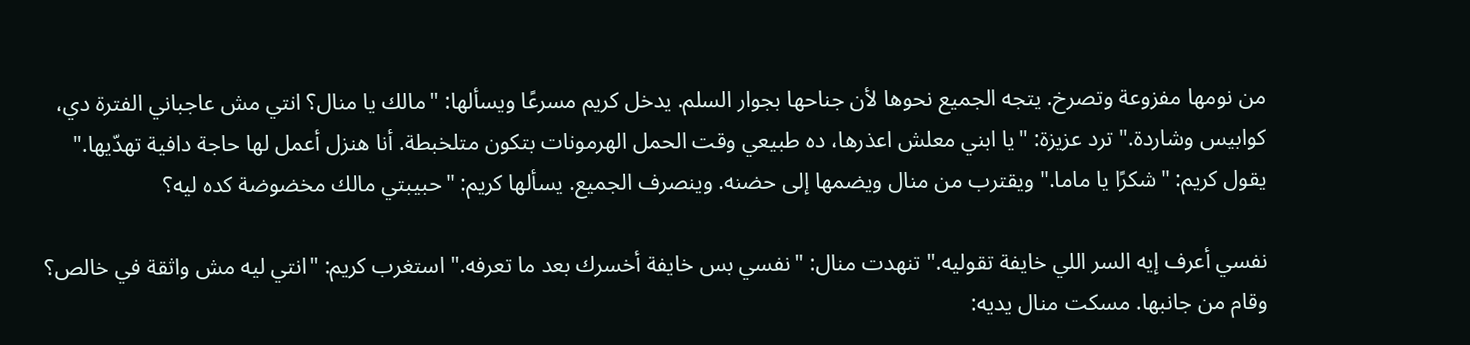من نومها مفزوعة وتصرخ. يتجه الجميع نحوها لأن جناحها بجوار السلم. يدخل كريم مسرعًا ويسألها: "مالك يا منال؟ انتي مش عاجباني الفترة دي، كوابيس وشاردة." ترد عزيزة: "يا ابني معلش اعذرها، ده طبيعي وقت الحمل الهرمونات بتكون متلخبطة. أنا هنزل أعمل لها حاجة دافية تهدّيها." يقول كريم: "شكرًا يا ماما." ويقترب من منال ويضمها إلى حضنه. وينصرف الجميع. يسألها كريم: "حبيبتي مالك مخضوضة كده ليه؟

نفسي أعرف إيه السر اللي خايفة تقوليه." تنهدت منال: "نفسي بس خايفة أخسرك بعد ما تعرفه." استغرب كريم: "انتي ليه مش واثقة في خالص؟ وقام من جانبها. مسكت منال يديه: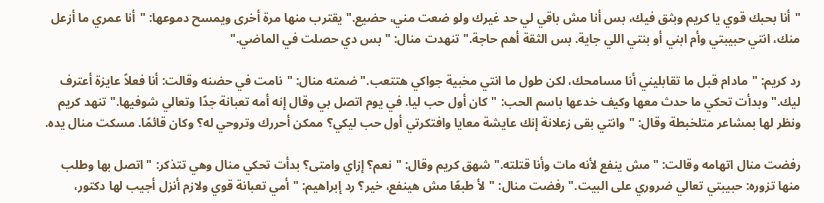"أنا بحبك قوي يا كريم وبثق فيك، بس أنا مش باقي لي حد غيرك ولو ضعت مني، حضيع." يقترب منها مرة أخرى ويمسح دموعها: "أنا عمري ما أزعل منك، انتي حبيبتي وأم ابني أو بنتي اللي جاية. بس الثقة أهم حاجة." تنهدت منال: "بس دي حصلت في الماضي."

رد كريم: "مادام قبل ما تقابليني أنا مسامحك، لكن طول ما انتي مخبية جواكي هتتعب." ضمته منال: "نامت في حضنه وقالت: أنا فعلاً عايزة أعترف ليك." وبدأت تحكي ما حدث معها وكيف خدعها باسم الحب: "كان أول حب ليا. في يوم اتصل بي وقال إنه أمه تعبانة جدًا وتعالي شوفيها." تنهد كريم ونظر لها بمشاعر متلخبطة وقال: "وانتي بقى زعلانة إنك عايشة معايا وافتكرتي أول حب ليكي؟ ممكن أحررك وتروحي له؟ وكان قائمًا. مسكت منال يده.

رفضت منال اتهامه وقالت: "مش ينفع لأنه مات وأنا قتلته." شهق كريم وقال: "نعم؟ إزاي وامتى؟ بدأت تحكي منال وهي تتذكر: "اتصل بها وطلب منها تزوره: حبيبتي تعالي ضروري على البيت." رفضت منال: "لأ طبعًا مش هينفع، خير؟ رد إبراهيم: "أمي تعبانة قوي ولازم أنزل أجيب لها دكتور،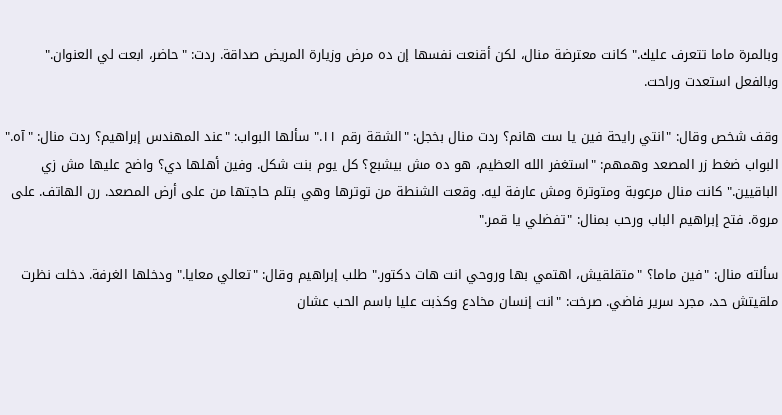وبالمرة ماما تتعرف عليك." كانت معترضة منال، لكن أقنعت نفسها إن ده مرض وزيارة المريض صداقة. ردت: "حاضر، ابعت لي العنوان." وبالفعل استعدت وراحت.

وقف شخص وقال: "انتي رايحة فين يا ست هانم؟ ردت منال بخجل: "الشقة رقم ١١." سألها البواب: "عند المهندس إبراهيم؟ ردت منال: "آه." البواب ضغط زر المصعد وهمهم: "استغفر الله العظيم، هو ده مش بيشبع؟ كل يوم بنت شكل. وفين أهلها دي؟ واضح عليها مش زي الباقيين." كانت منال مرعوبة ومتوترة ومش عارفة ليه. وقعت الشنطة من توترها وهي بتلم حاجتها من على أرض المصعد. رن الهاتف. على مروة. فتح إبراهيم الباب ورحب بمنال: "تفضلي يا قمر."

سألته منال: "فين ماما؟ "متقلقيش، اهتمي بها وروحي انت هات دكتور." طلب إبراهيم وقال: "تعالي معايا." ودخلها الغرفة. دخلت نظرت ملقيتش حد، مجرد سرير فاضي. صرخت: "انت إنسان مخادع وكذبت عليا باسم الحب عشان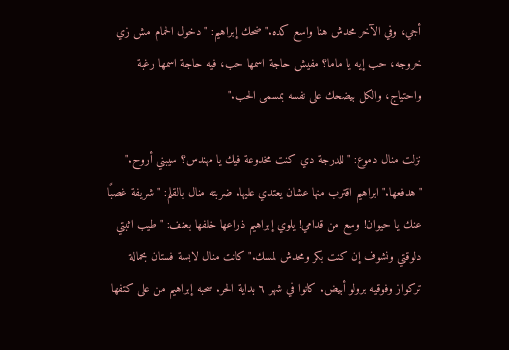أجي، وفي الآخر محدش هنا واسع كده." ضحك إبراهيم: "دخول الحمام مش زي خروجه، حب إيه يا ماما؟ مفيش حاجة اسمها حب، فيه حاجة اسمها رغبة واحتياج، والكل بيضحك على نفسه بمسمى الحب."

نزلت منال دموع: "للدرجة دي كنت مخدوعة فيك يا مهندس؟ سيبني أروح." "هدفعها." ابراهيم اقترب منها عشان يعتدي عليها. ضربته منال بالقلم: "شريفة غصبًا عنك يا حيوان! وسع من قدامي! يلوي إبراهيم ذراعها خلفها بعنف: "طيب اثبتي دلوقتي ونشوف إن كنت بكر ومحدش لمسك." كانت منال لابسة فستان بحمالة تركواز وفوقيه برولو أبيض. كانوا في شهر ٦ بداية الحر. سحبه إبراهيم من على كتفها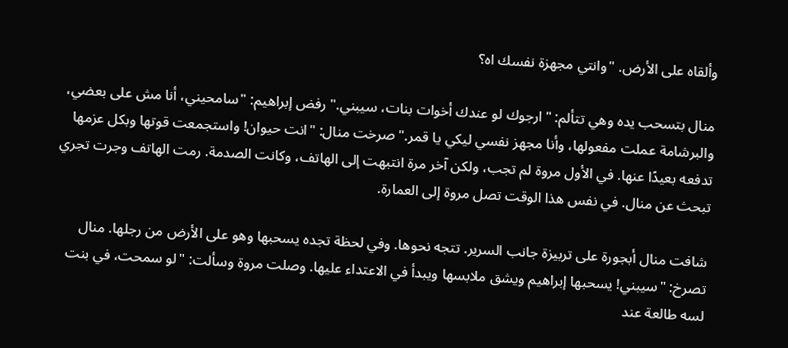وألقاه على الأرض. "وانتي مجهزة نفسك اه؟

منال بتسحب يده وهي تتألم: "ارجوك لو عندك أخوات بنات، سيبني." رفض إبراهيم: "سامحيني، أنا مش على بعضي، والبرشامة عملت مفعولها، وأنا مجهز نفسي ليكي يا قمر." صرخت منال: "انت حيوان! واستجمعت قوتها وبكل عزمها تدفعه بعيدًا عنها. في الأول مروة لم تجب، ولكن آخر مرة انتبهت إلى الهاتف، وكانت الصدمة. رمت الهاتف وجرت تجري تبحث عن منال. في نفس هذا الوقت تصل مروة إلى العمارة.

شافت منال أبجورة على تربيزة جانب السرير. تتجه نحوها. وفي لحظة تجده يسحبها وهو على الأرض من رجلها. منال تصرخ: "سيبني! يسحبها إبراهيم ويشق ملابسها ويبدأ في الاعتداء عليها. وصلت مروة وسألت: "لو سمحت، في بنت لسه طالعة عند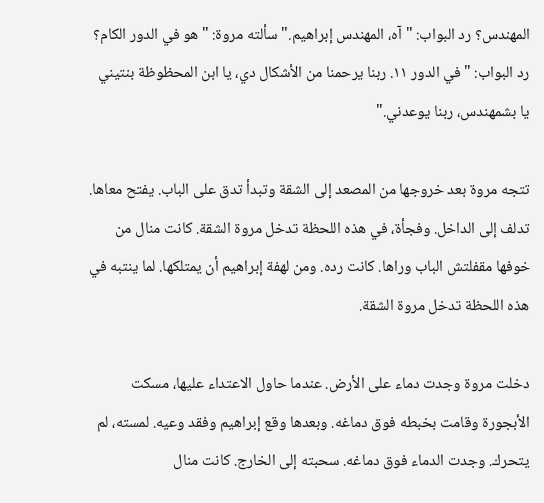المهندس؟ رد البواب: "آه، المهندس إبراهيم." سألته مروة: "هو في الدور الكام؟ رد البواب: "في الدور ١١. ربنا يرحمنا من الأشكال دي، يا ابن المحظوظة بنتيني يا بشمهندس، ربنا يوعدني."

تتجه مروة بعد خروجها من المصعد إلى الشقة وتبدأ تدق على الباب. يفتح معاها. تدلف إلى الداخل. وفجأة، في هذه اللحظة تدخل مروة الشقة. كانت منال من خوفها مقفلتش الباب وراها. كانت رده. ومن لهفة إبراهيم أن يمتلكها. لما ينتبه في هذه اللحظة تدخل مروة الشقة.

دخلت مروة وجدت دماء على الأرض. عندما حاول الاعتداء عليها، مسكت الأبجورة وقامت بخبطه فوق دماغه. وبعدها وقع إبراهيم وفقد وعيه. لمسته، لم يتحرك. وجدت الدماء فوق دماغه. سحبته إلى الخارج. كانت منال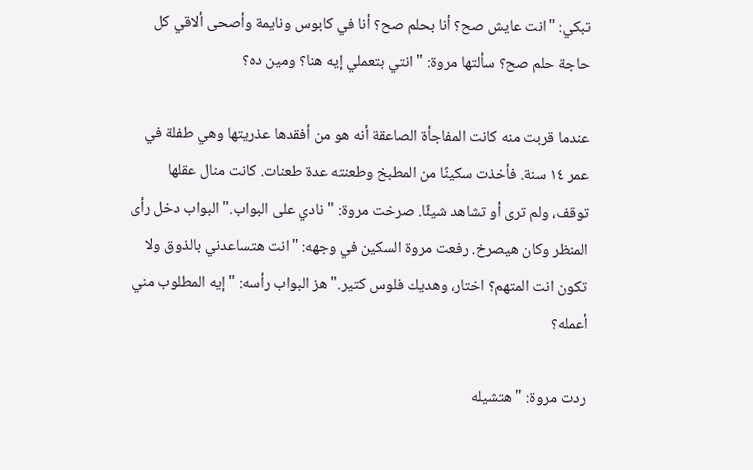تبكي: "انت عايش صح؟ أنا بحلم صح؟ أنا في كابوس ونايمة وأصحى ألاقي كل حاجة حلم صح؟ سألتها مروة: "انتي بتعملي إيه هنا؟ ومين ده؟

عندما قربت منه كانت المفاجأة الصاعقة أنه هو من أفقدها عذريتها وهي طفلة في عمر ١٤ سنة. فأخذت سكينًا من المطبخ وطعنته عدة طعنات. كانت منال عقلها توقف، ولم ترى أو تشاهد شيئًا. صرخت مروة: "نادي على البواب." البواب دخل رأى المنظر وكان هيصرخ. رفعت مروة السكين في وجهه: "انت هتساعدني بالذوق ولا تكون انت المتهم؟ اختار، وهديك فلوس كتير." هز البواب رأسه: "إيه المطلوب مني أعمله؟

ردت مروة: "هتشيله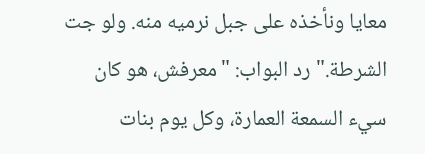معايا ونأخذه على جبل نرميه منه. ولو جت الشرطة." رد البواب: "معرفش، هو كان سيء السمعة العمارة، وكل يوم بنات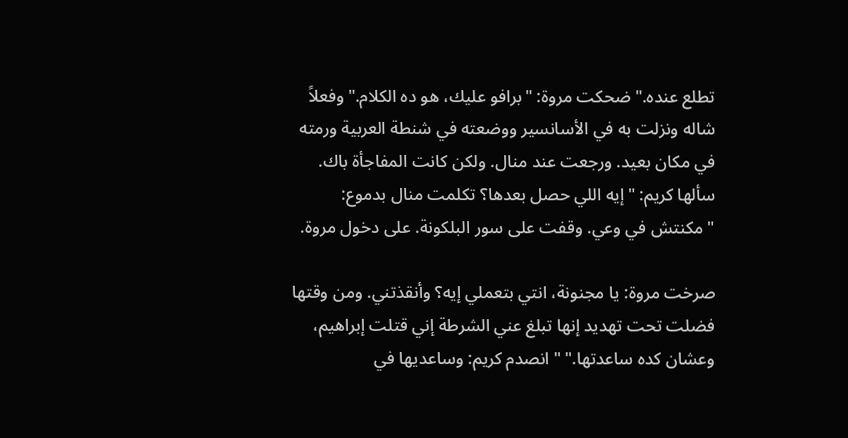تطلع عنده." ضحكت مروة: "برافو عليك، هو ده الكلام." وفعلاً شاله ونزلت به في الأسانسير ووضعته في شنطة العربية ورمته في مكان بعيد. ورجعت عند منال. ولكن كانت المفاجأة باك. سألها كريم: "إيه اللي حصل بعدها؟ تكلمت منال بدموع: "مكنتش في وعي. وقفت على سور البلكونة. على دخول مروة.

صرخت مروة: يا مجنونة، انتي بتعملي إيه؟ وأنقذتني. ومن وقتها فضلت تحت تهديد إنها تبلغ عني الشرطة إني قتلت إبراهيم، وعشان كده ساعدتها." "انصدم كريم: وساعديها في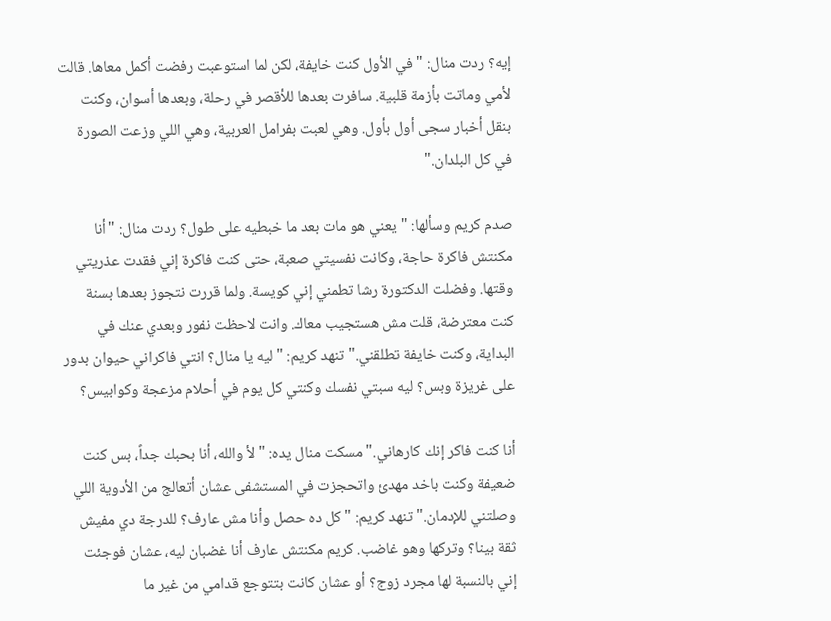إيه؟ ردت منال: "في الأول كنت خايفة، لكن لما استوعبت رفضت أكمل معاها. قالت لأمي وماتت بأزمة قلبية. سافرت بعدها للأقصر في رحلة، وبعدها أسوان، وكنت بنقل أخبار سجى أول بأول. وهي لعبت بفرامل العربية، وهي اللي وزعت الصورة في كل البلدان."

صدم كريم وسألها: "يعني هو مات بعد ما خبطيه على طول؟ ردت منال: "أنا مكنتش فاكرة حاجة، وكانت نفسيتي صعبة، حتى كنت فاكرة إني فقدت عذريتي وقتها. وفضلت الدكتورة رشا تطمني إني كويسة. ولما قررت نتجوز بعدها بسنة كنت معترضة، قلت مش هستجيب معاك. وانت لاحظت نفور وبعدي عنك في البداية، وكنت خايفة تطلقني." تنهد كريم: "ليه يا منال؟ انتي فاكراني حيوان بدور على غريزة وبس؟ ليه سبتي نفسك وكنتي كل يوم في أحلام مزعجة وكوابيس؟

أنا كنت فاكر إنك كارهاني." مسكت منال يده: "لأ والله، أنا بحبك جداً، بس كنت ضعيفة وكنت باخد مهدئ واتحجزت في المستشفى عشان أتعالج من الأدوية اللي وصلتني للإدمان." تنهد كريم: "كل ده حصل وأنا مش عارف؟ للدرجة دي مفيش ثقة بينا؟ وتركها وهو غاضب. كريم مكنتش عارف أنا غضبان ليه، عشان فوجئت إني بالنسبة لها مجرد زوج؟ أو عشان كانت بتتوجع قدامي من غير ما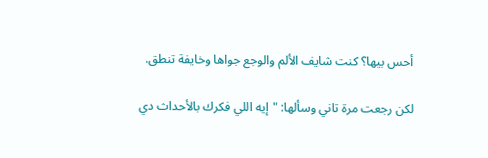أحس بيها؟ كنت شايف الألم والوجع جواها وخايفة تنطق.

لكن رجعت مرة تاني وسألها: "إيه اللي فكرك بالأحداث دي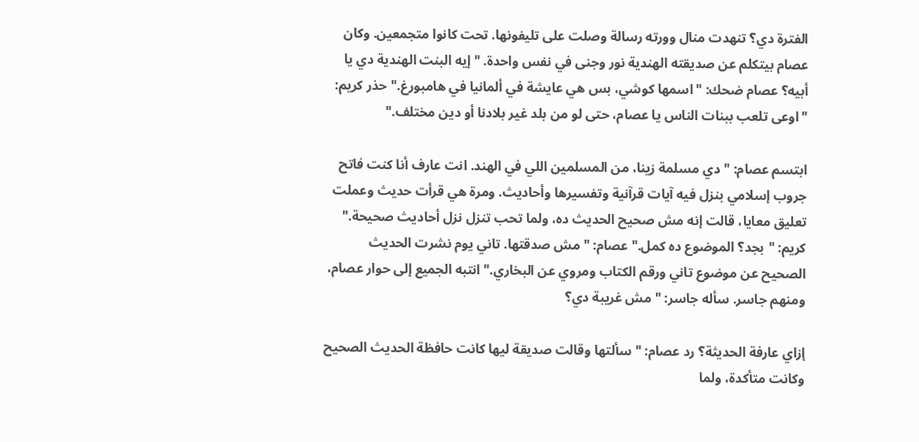الفترة دي؟ تنهدت منال وورته رسالة وصلت على تليفونها. تحت كانوا متجمعين. وكان عصام بيتكلم عن صديقته الهندية نور وجنى في نفس واحدة. "إيه البنت الهندية دي يا أبيه؟ عصام ضحك: "اسمها كوشي، بس هي عايشة في ألمانيا في هامبورغ." حذر كريم: "اوعى تلعب ببنات الناس يا عصام، حتى لو من بلد غير بلادنا أو دين مختلف."

ابتسم عصام: "دي مسلمة زينا، من المسلمين اللي في الهند. انت عارف أنا كنت فاتح جروب إسلامي بنزل فيه آيات قرآنية وتفسيرها وأحاديث. ومرة هي قرأت حديث وعملت تعليق معايا، قالت إنه مش صحيح الحديث ده، ولما تحب تنزل نزل أحاديث صحيحة." كريم: "بجد؟ الموضوع ده كمل." عصام: "مش صدقتها. تاني يوم نشرت الحديث الصحيح عن موضوع تاني ورقم الكتاب ومروي عن البخاري." انتبه الجميع إلى حوار عصام، ومنهم جاسر. سأله جاسر: "مش غريبة دي؟

إزاي عارفة الحديثة؟ رد عصام: "سألتها وقالت صديقة ليها كانت حافظة الحديث الصحيح وكانت متأكدة، ولما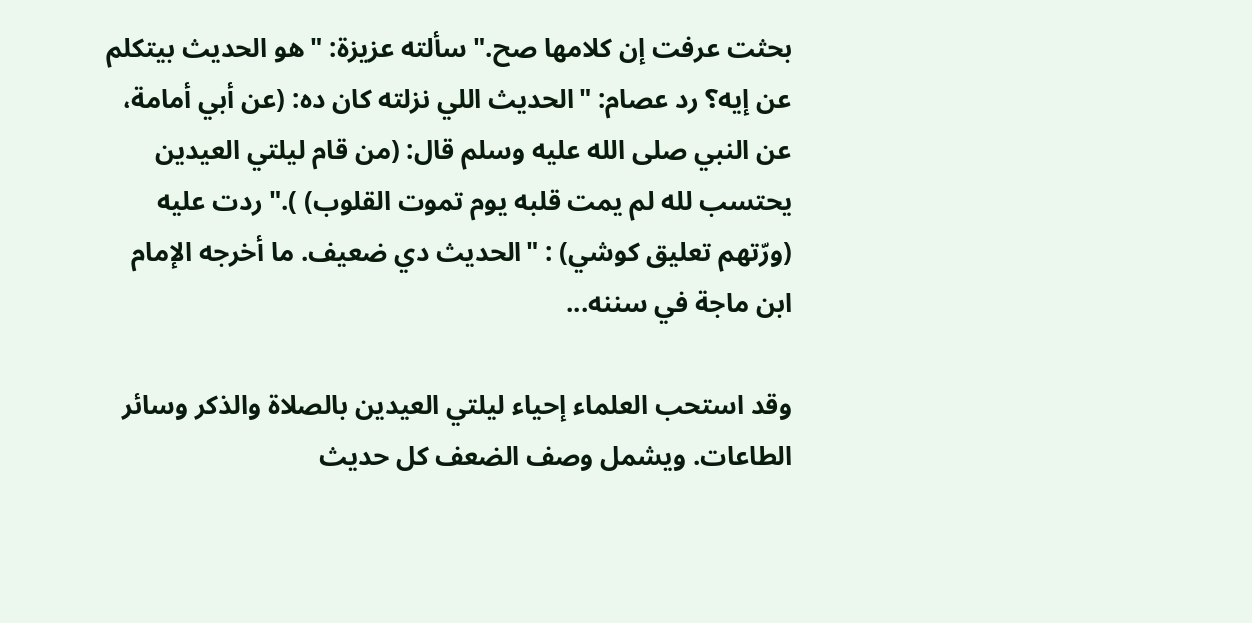بحثت عرفت إن كلامها صح." سألته عزيزة: "هو الحديث بيتكلم عن إيه؟ رد عصام: "الحديث اللي نزلته كان ده: (عن أبي أمامة، عن النبي صلى الله عليه وسلم قال: (من قام ليلتي العيدين يحتسب لله لم يمت قلبه يوم تموت القلوب) )." ردت عليه (ورّتهم تعليق كوشي) : "الحديث دي ضعيف. ما أخرجه الإمام ابن ماجة في سننه...

وقد استحب العلماء إحياء ليلتي العيدين بالصلاة والذكر وسائر الطاعات. ويشمل وصف الضعف كل حديث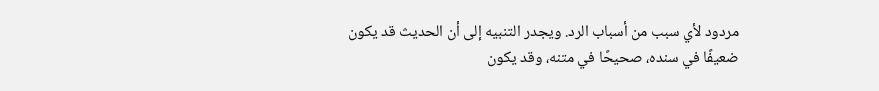مردود لأي سبب من أسباب الرد. ويجدر التنبيه إلى أن الحديث قد يكون ضعيفًا في سنده، صحيحًا في متنه، وقد يكون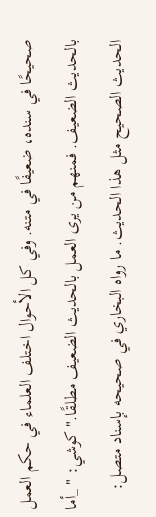صحيحًا في سنده، ضعيفًا في متنه. وفي كل الأحوال اختلف العلماء في حكم العمل بالحديث الضعيف. فمنهم من يرى العمل بالحديث الضعيف مطلقًا." كوشي: " _أما الحديث الصحيح مثل هذا الحديث. ما رواه البخاري في صحيحه بإسناد متصل: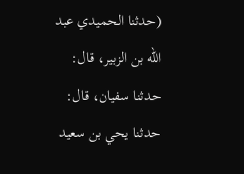(حدثنا الحميدي عبد الله بن الزبير، قال: حدثنا سفيان، قال: حدثنا يحي بن سعيد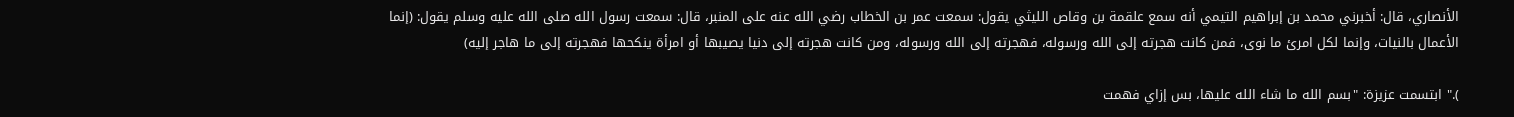الأنصاري، قال: أخبرني محمد بن إبراهيم التيمي أنه سمع علقمة بن وقاص الليثي يقول: سمعت عمر بن الخطاب رضي الله عنه على المنبر، قال: سمعت رسول الله صلى الله عليه وسلم يقول: (إنما الأعمال بالنيات، وإنما لكل امرئ ما نوى، فمن كانت هجرته إلى الله ورسوله، فهجرته إلى الله ورسوله، ومن كانت هجرته إلى دنيا يصيبها أو امرأة ينكحها فهجرته إلى ما هاجر إليه)

)." ابتسمت عزيزة: "بسم الله ما شاء الله عليها، بس إزاي فهمت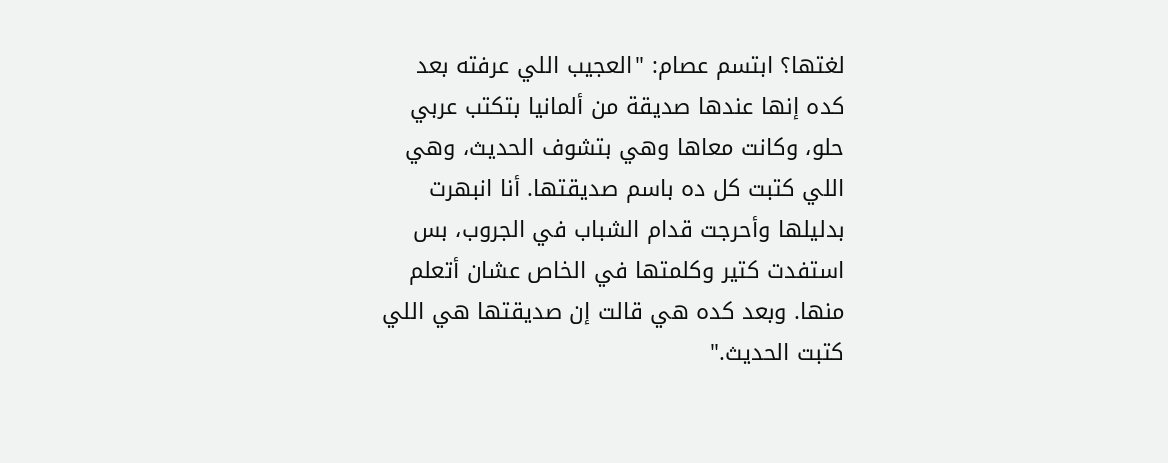لغتها؟ ابتسم عصام: "العجيب اللي عرفته بعد كده إنها عندها صديقة من ألمانيا بتكتب عربي حلو، وكانت معاها وهي بتشوف الحديث، وهي اللي كتبت كل ده باسم صديقتها. أنا انبهرت بدليلها وأحرجت قدام الشباب في الجروب، بس استفدت كتير وكلمتها في الخاص عشان أتعلم منها. وبعد كده هي قالت إن صديقتها هي اللي كتبت الحديث."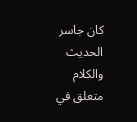كان جاسر الحديث والكلام متعلق في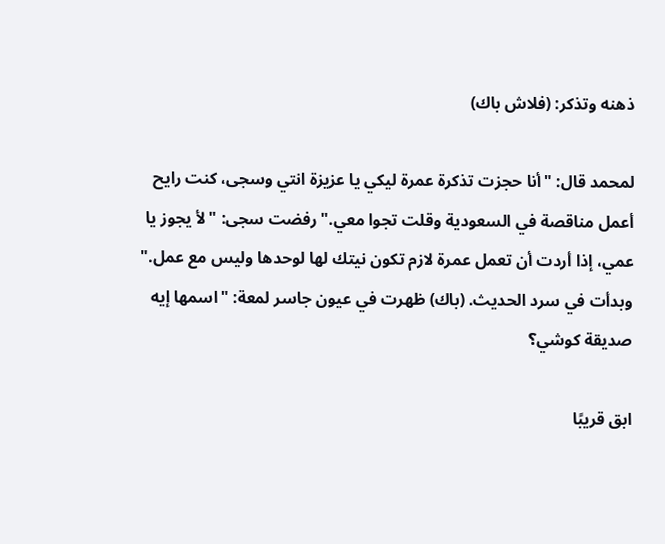ذهنه وتذكر: (فلاش باك)

لمحمد قال: "أنا حجزت تذكرة عمرة ليكي يا عزيزة انتي وسجى، كنت رايح أعمل مناقصة في السعودية وقلت تجوا معي." رفضت سجى: "لأ يجوز يا عمي، إذا أردت أن تعمل عمرة لازم تكون نيتك لها لوحدها وليس مع عمل." وبدأت في سرد الحديث. (باك) ظهرت في عيون جاسر لمعة: "اسمها إيه صديقة كوشي؟

ابق قريبًا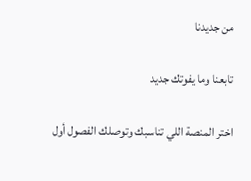من جديدنا

تابعنا وما يفوتك جديد

اختر المنصة اللي تناسبك وتوصلك الفصول أول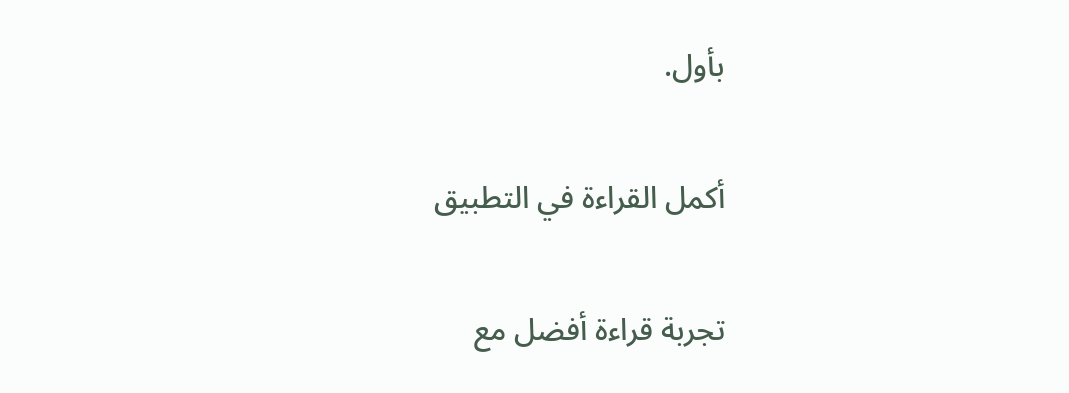بأول.

أكمل القراءة في التطبيق

تجربة قراءة أفضل مع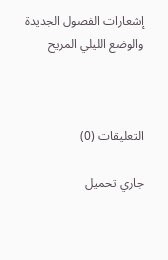إشعارات الفصول الجديدة والوضع الليلي المريح



التعليقات (0)

جاري تحميل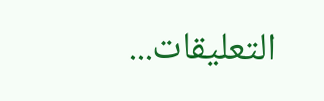التعليقات...